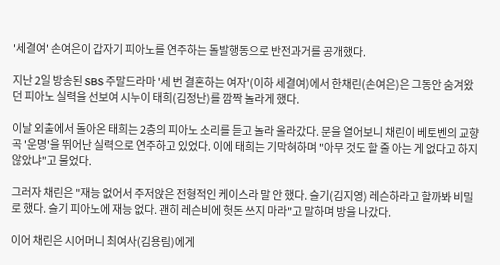'세결여' 손여은이 갑자기 피아노를 연주하는 돌발행동으로 반전과거를 공개했다.

지난 2일 방송된 SBS 주말드라마 '세 번 결혼하는 여자'(이하 세결여)에서 한채린(손여은)은 그동안 숨겨왔던 피아노 실력을 선보여 시누이 태희(김정난)를 깜짝 놀라게 했다.

이날 외출에서 돌아온 태희는 2층의 피아노 소리를 듣고 놀라 올라갔다. 문을 열어보니 채린이 베토벤의 교향곡 '운명'을 뛰어난 실력으로 연주하고 있었다. 이에 태희는 기막혀하며 "아무 것도 할 줄 아는 게 없다고 하지 않았냐"고 물었다.

그러자 채린은 "재능 없어서 주저앉은 전형적인 케이스라 말 안 했다. 슬기(김지영) 레슨하라고 할까봐 비밀로 했다. 슬기 피아노에 재능 없다. 괜히 레슨비에 헛돈 쓰지 마라"고 말하며 방을 나갔다.

이어 채린은 시어머니 최여사(김용림)에게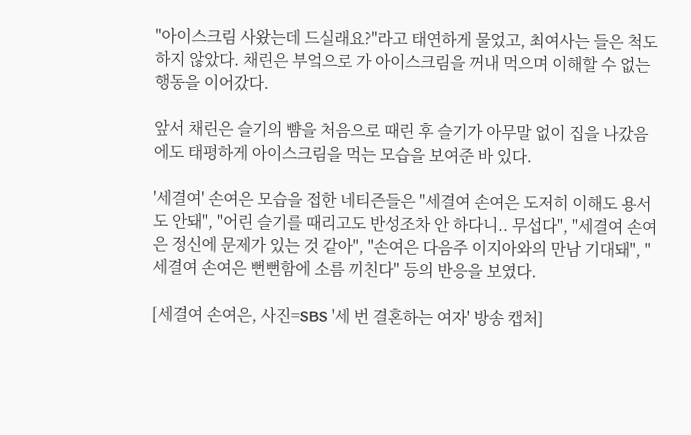"아이스크림 사왔는데 드실래요?"라고 태연하게 물었고, 최여사는 들은 척도 하지 않았다. 채린은 부엌으로 가 아이스크림을 꺼내 먹으며 이해할 수 없는 행동을 이어갔다.

앞서 채린은 슬기의 뺨을 처음으로 때린 후 슬기가 아무말 없이 집을 나갔음에도 태평하게 아이스크림을 먹는 모습을 보여준 바 있다.

'세결여' 손여은 모습을 접한 네티즌들은 "세결여 손여은 도저히 이해도 용서도 안돼", "어린 슬기를 때리고도 반성조차 안 하다니.. 무섭다", "세결여 손여은 정신에 문제가 있는 것 같아", "손여은 다음주 이지아와의 만남 기대돼", "세결여 손여은 뻔뻔함에 소름 끼친다" 등의 반응을 보였다.

[세결여 손여은, 사진=SBS '세 번 결혼하는 여자' 방송 캡처]